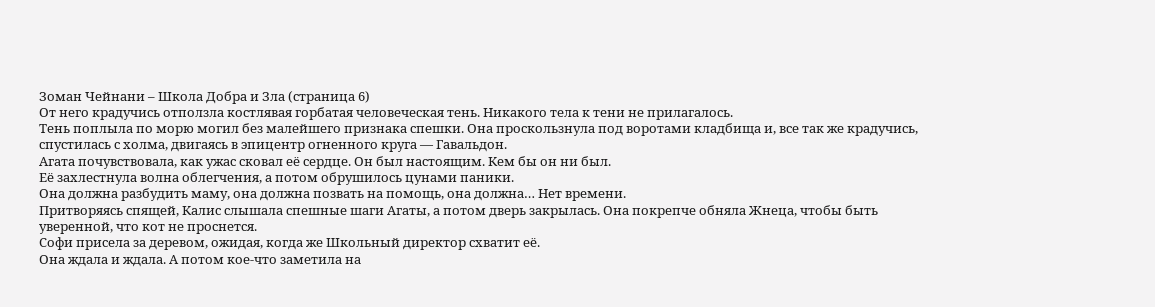Зоман Чейнани – Школа Добра и Зла (страница 6)
От него крадучись отползла костлявая горбатая человеческая тень. Никакого тела к тени не прилагалось.
Тень поплыла по морю могил без малейшего признака спешки. Она проскользнула под воротами кладбища и, все так же крадучись, спустилась с холма, двигаясь в эпицентр огненного круга — Гавальдон.
Агата почувствовала, как ужас сковал её сердце. Он был настоящим. Кем бы он ни был.
Её захлестнула волна облегчения, а потом обрушилось цунами паники.
Она должна разбудить маму, она должна позвать на помощь, она должна… Нет времени.
Притворяясь спящей, Калис слышала спешные шаги Агаты, а потом дверь закрылась. Она покрепче обняла Жнеца, чтобы быть уверенной, что кот не проснется.
Софи присела за деревом, ожидая, когда же Школьный директор схватит её.
Она ждала и ждала. А потом кое-что заметила на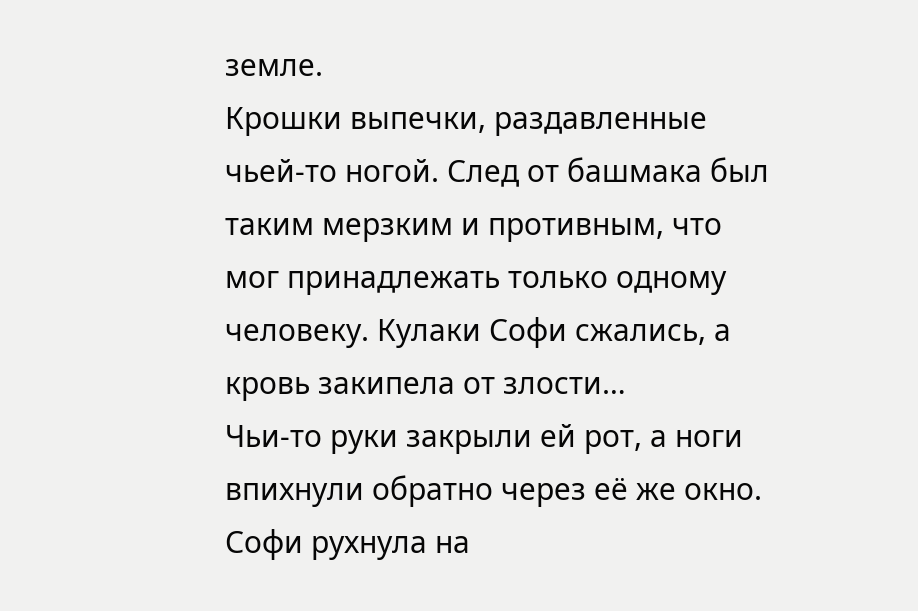земле.
Крошки выпечки, раздавленные чьей-то ногой. След от башмака был таким мерзким и противным, что мог принадлежать только одному человеку. Кулаки Софи сжались, а кровь закипела от злости…
Чьи-то руки закрыли ей рот, а ноги впихнули обратно через её же окно. Софи рухнула на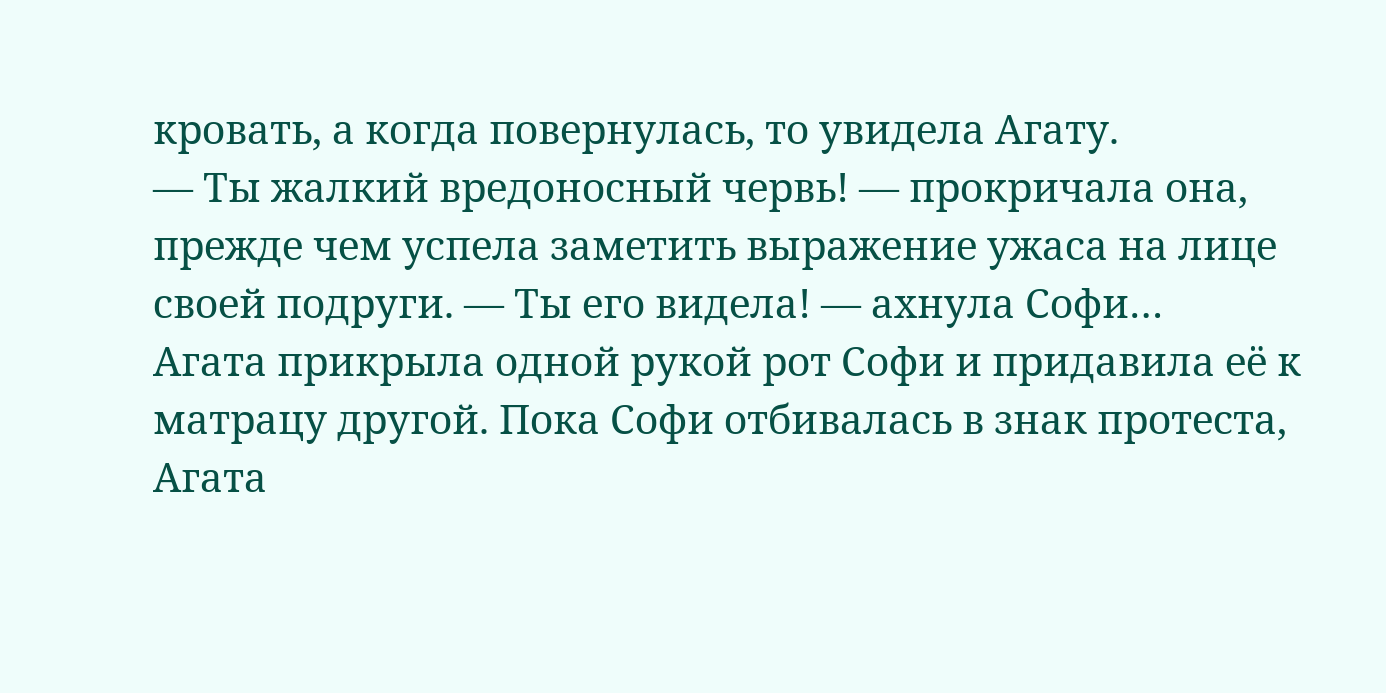кровать, а когда повернулась, то увидела Агату.
— Ты жалкий вредоносный червь! — прокричала она, прежде чем успела заметить выражение ужаса на лице своей подруги. — Ты его видела! — ахнула Софи…
Агата прикрыла одной рукой рот Софи и придавила её к матрацу другой. Пока Софи отбивалась в знак протеста, Агата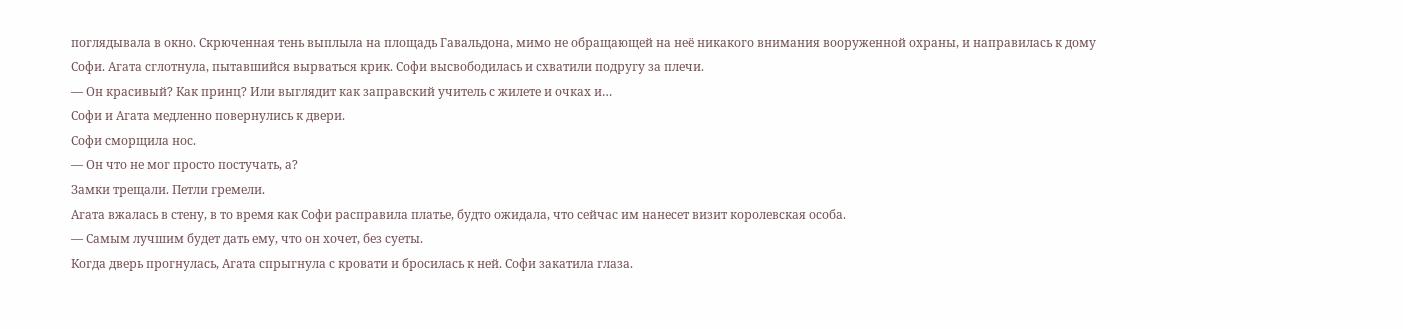поглядывала в окно. Скрюченная тень выплыла на площадь Гавальдона, мимо не обращающей на неё никакого внимания вооруженной охраны, и направилась к дому Софи. Агата сглотнула, пытавшийся вырваться крик. Софи высвободилась и схватили подругу за плечи.
— Он красивый? Как принц? Или выглядит как заправский учитель с жилете и очках и…
Софи и Агата медленно повернулись к двери.
Софи сморщила нос.
— Он что не мог просто постучать, а?
Замки трещали. Петли гремели.
Агата вжалась в стену, в то время как Софи расправила платье, будто ожидала, что сейчас им нанесет визит королевская особа.
— Самым лучшим будет дать ему, что он хочет, без суеты.
Когда дверь прогнулась, Агата спрыгнула с кровати и бросилась к ней. Софи закатила глаза.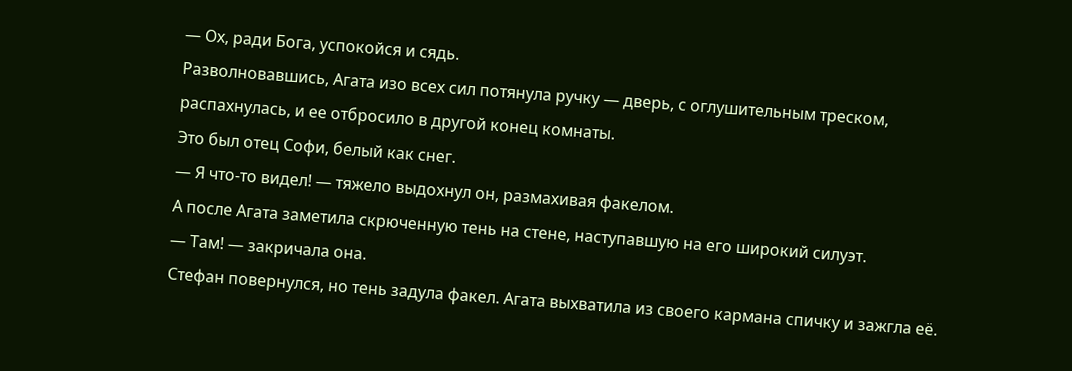— Ох, ради Бога, успокойся и сядь.
Разволновавшись, Агата изо всех сил потянула ручку — дверь, с оглушительным треском, распахнулась, и ее отбросило в другой конец комнаты.
Это был отец Софи, белый как снег.
— Я что-то видел! — тяжело выдохнул он, размахивая факелом.
А после Агата заметила скрюченную тень на стене, наступавшую на его широкий силуэт.
— Там! — закричала она.
Стефан повернулся, но тень задула факел. Агата выхватила из своего кармана спичку и зажгла её.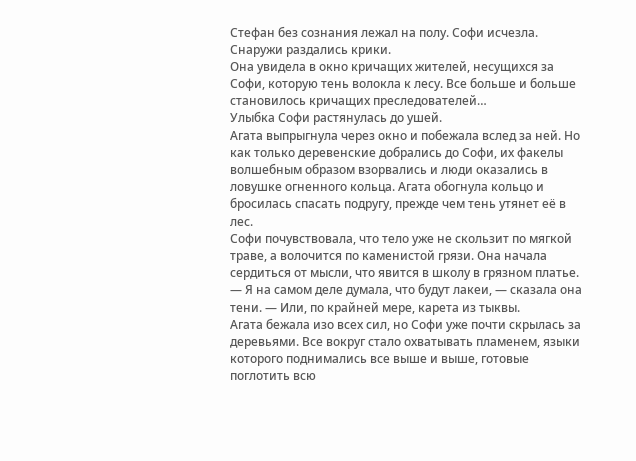Стефан без сознания лежал на полу. Софи исчезла.
Снаружи раздались крики.
Она увидела в окно кричащих жителей, несущихся за Софи, которую тень волокла к лесу. Все больше и больше становилось кричащих преследователей…
Улыбка Софи растянулась до ушей.
Агата выпрыгнула через окно и побежала вслед за ней. Но как только деревенские добрались до Софи, их факелы волшебным образом взорвались и люди оказались в ловушке огненного кольца. Агата обогнула кольцо и бросилась спасать подругу, прежде чем тень утянет её в лес.
Софи почувствовала, что тело уже не скользит по мягкой траве, а волочится по каменистой грязи. Она начала сердиться от мысли, что явится в школу в грязном платье.
— Я на самом деле думала, что будут лакеи, — сказала она тени. — Или, по крайней мере, карета из тыквы.
Агата бежала изо всех сил, но Софи уже почти скрылась за деревьями. Все вокруг стало охватывать пламенем, языки которого поднимались все выше и выше, готовые поглотить всю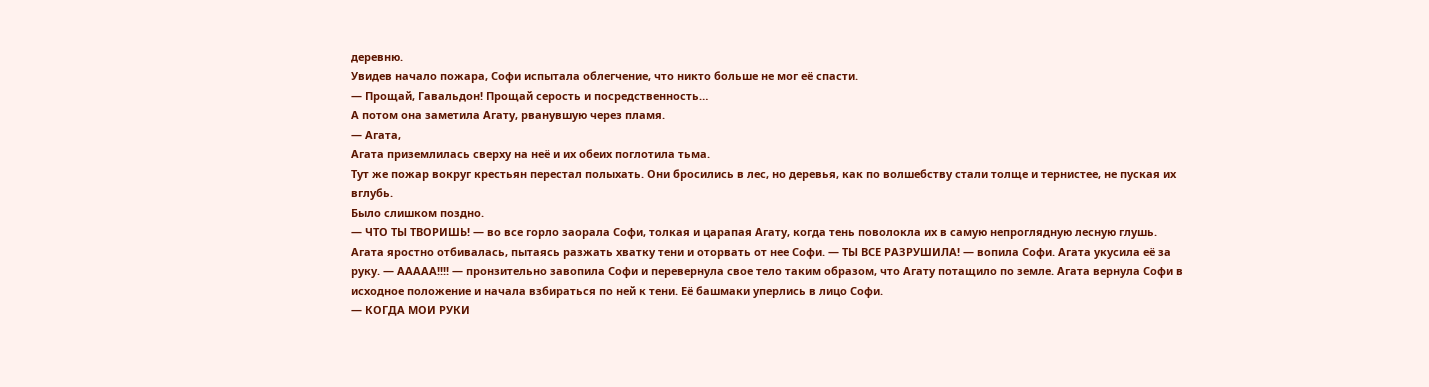деревню.
Увидев начало пожара, Софи испытала облегчение, что никто больше не мог её спасти.
— Прощай, Гавальдон! Прощай серость и посредственность…
А потом она заметила Агату, рванувшую через пламя.
— Агата,
Агата приземлилась сверху на неё и их обеих поглотила тьма.
Тут же пожар вокруг крестьян перестал полыхать. Они бросились в лес, но деревья, как по волшебству стали толще и тернистее, не пуская их вглубь.
Было слишком поздно.
— ЧТО ТЫ ТВОРИШЬ! — во все горло заорала Софи, толкая и царапая Агату, когда тень поволокла их в самую непроглядную лесную глушь. Агата яростно отбивалась, пытаясь разжать хватку тени и оторвать от нее Софи. — ТЫ ВСЕ РАЗРУШИЛА! — вопила Софи. Агата укусила её за руку. — ААААА!!!! — пронзительно завопила Софи и перевернула свое тело таким образом, что Агату потащило по земле. Агата вернула Софи в исходное положение и начала взбираться по ней к тени. Её башмаки уперлись в лицо Софи.
— КОГДА МОИ РУКИ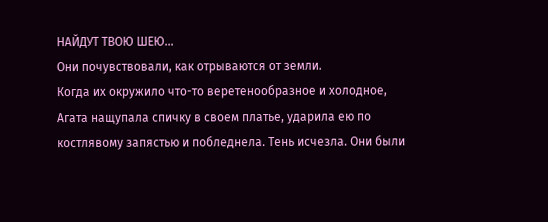НАЙДУТ ТВОЮ ШЕЮ…
Они почувствовали, как отрываются от земли.
Когда их окружило что-то веретенообразное и холодное, Агата нащупала спичку в своем платье, ударила ею по костлявому запястью и побледнела. Тень исчезла. Они были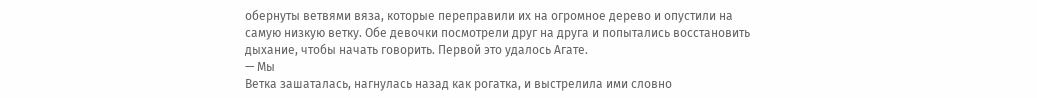обернуты ветвями вяза, которые переправили их на огромное дерево и опустили на самую низкую ветку. Обе девочки посмотрели друг на друга и попытались восстановить дыхание, чтобы начать говорить. Первой это удалось Агате.
— Мы
Ветка зашаталась, нагнулась назад как рогатка, и выстрелила ими словно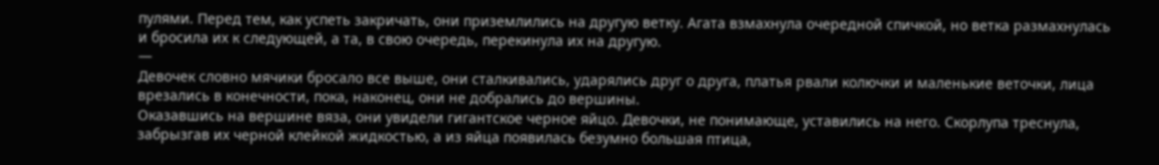пулями. Перед тем, как успеть закричать, они приземлились на другую ветку. Агата взмахнула очередной спичкой, но ветка размахнулась и бросила их к следующей, а та, в свою очередь, перекинула их на другую.
—
Девочек словно мячики бросало все выше, они сталкивались, ударялись друг о друга, платья рвали колючки и маленькие веточки, лица врезались в конечности, пока, наконец, они не добрались до вершины.
Оказавшись на вершине вяза, они увидели гигантское черное яйцо. Девочки, не понимающе, уставились на него. Скорлупа треснула, забрызгав их черной клейкой жидкостью, а из яйца появилась безумно большая птица,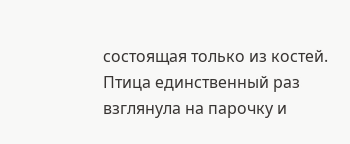состоящая только из костей. Птица единственный раз взглянула на парочку и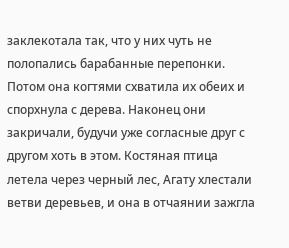заклекотала так, что у них чуть не полопались барабанные перепонки. Потом она когтями схватила их обеих и спорхнула с дерева. Наконец они закричали, будучи уже согласные друг с другом хоть в этом. Костяная птица летела через черный лес, Агату хлестали ветви деревьев, и она в отчаянии зажгла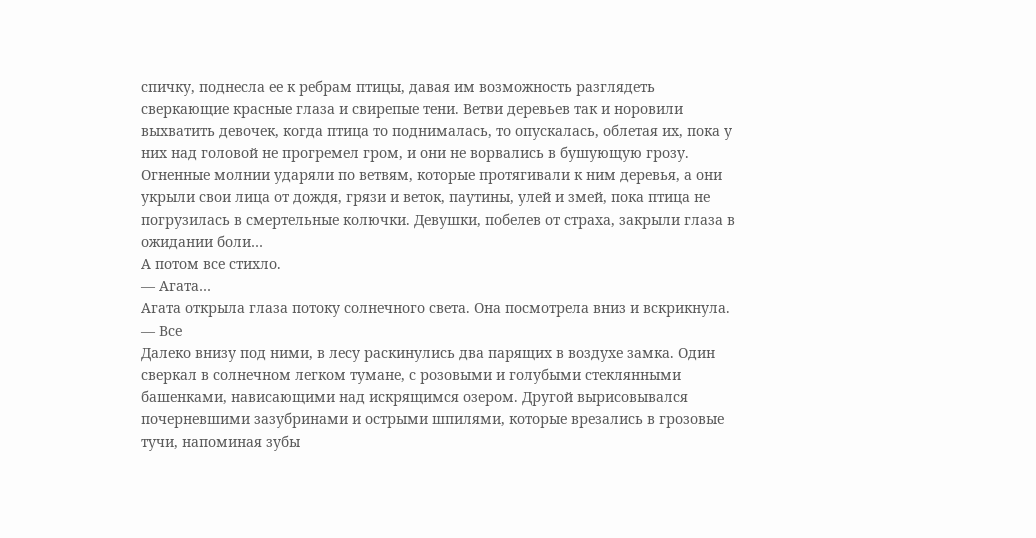спичку, поднесла ее к ребрам птицы, давая им возможность разглядеть сверкающие красные глаза и свирепые тени. Ветви деревьев так и норовили выхватить девочек, когда птица то поднималась, то опускалась, облетая их, пока у них над головой не прогремел гром, и они не ворвались в бушующую грозу. Огненные молнии ударяли по ветвям, которые протягивали к ним деревья, а они укрыли свои лица от дождя, грязи и веток, паутины, улей и змей, пока птица не погрузилась в смертельные колючки. Девушки, побелев от страха, закрыли глаза в ожидании боли…
А потом все стихло.
— Агата…
Агата открыла глаза потоку солнечного света. Она посмотрела вниз и вскрикнула.
— Все
Далеко внизу под ними, в лесу раскинулись два парящих в воздухе замка. Один сверкал в солнечном легком тумане, с розовыми и голубыми стеклянными башенками, нависающими над искрящимся озером. Другой вырисовывался почерневшими зазубринами и острыми шпилями, которые врезались в грозовые тучи, напоминая зубы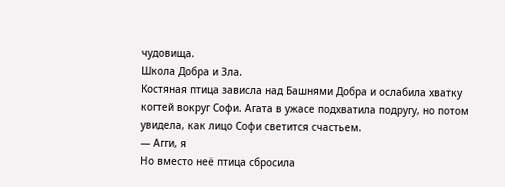чудовища.
Школа Добра и Зла.
Костяная птица зависла над Башнями Добра и ослабила хватку когтей вокруг Софи. Агата в ужасе подхватила подругу, но потом увидела, как лицо Софи светится счастьем.
— Агги, я
Но вместо неё птица сбросила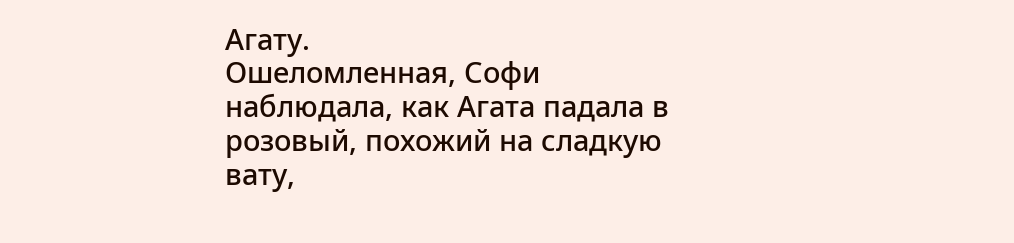Агату.
Ошеломленная, Софи наблюдала, как Агата падала в розовый, похожий на сладкую вату,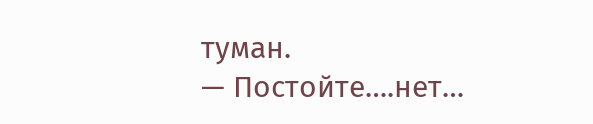туман.
— Постойте….нет…